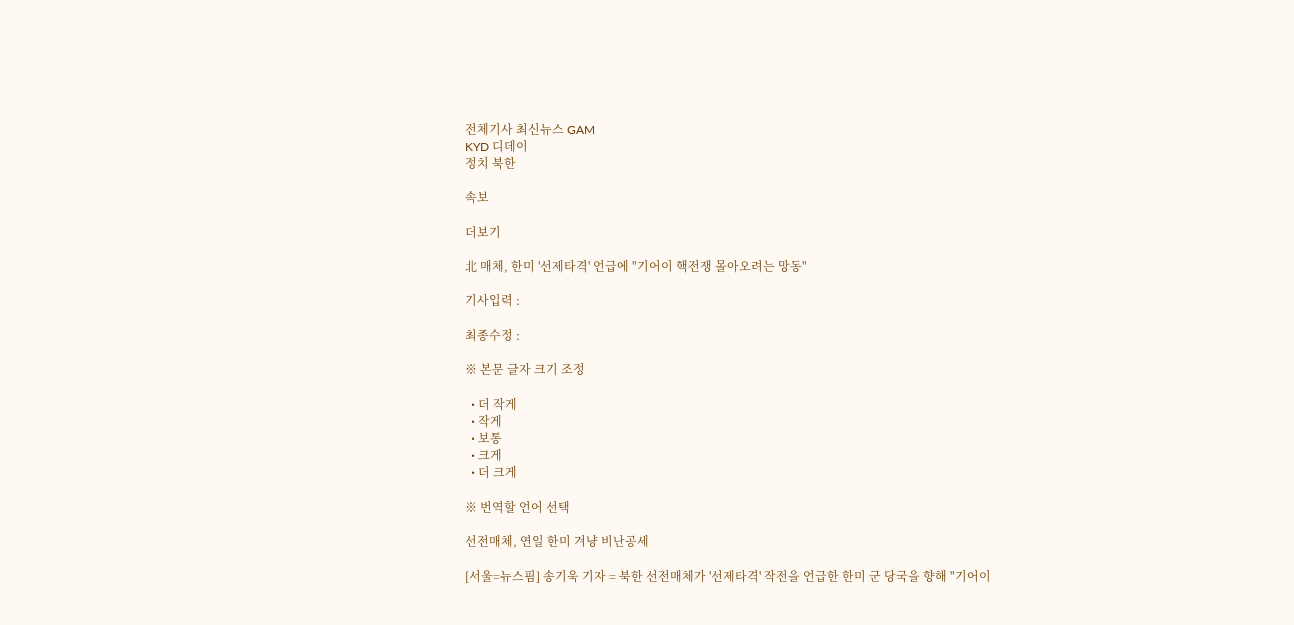전체기사 최신뉴스 GAM
KYD 디데이
정치 북한

속보

더보기

北 매체, 한미 '선제타격' 언급에 "기어이 핵전쟁 몰아오려는 망동"

기사입력 :

최종수정 :

※ 본문 글자 크기 조정

  • 더 작게
  • 작게
  • 보통
  • 크게
  • 더 크게

※ 번역할 언어 선택

선전매체, 연일 한미 겨냥 비난공세

[서울=뉴스핌] 송기욱 기자 = 북한 선전매체가 '선제타격' 작전을 언급한 한미 군 당국을 향해 "기어이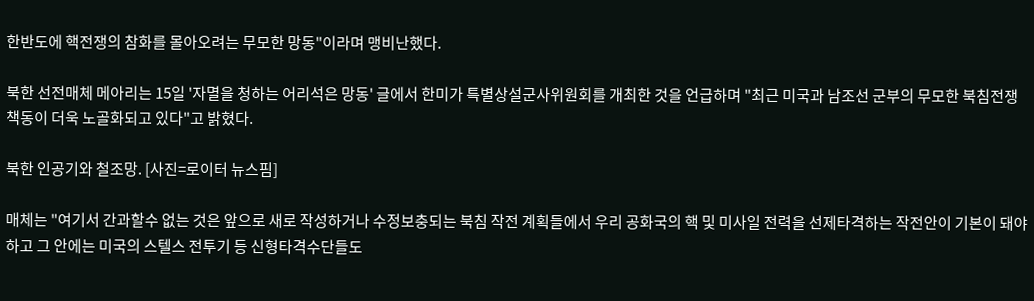한반도에 핵전쟁의 참화를 몰아오려는 무모한 망동"이라며 맹비난했다.

북한 선전매체 메아리는 15일 '자멸을 청하는 어리석은 망동' 글에서 한미가 특별상설군사위원회를 개최한 것을 언급하며 "최근 미국과 남조선 군부의 무모한 북침전쟁책동이 더욱 노골화되고 있다"고 밝혔다.

북한 인공기와 철조망. [사진=로이터 뉴스핌]

매체는 "여기서 간과할수 없는 것은 앞으로 새로 작성하거나 수정보충되는 북침 작전 계획들에서 우리 공화국의 핵 및 미사일 전력을 선제타격하는 작전안이 기본이 돼야 하고 그 안에는 미국의 스텔스 전투기 등 신형타격수단들도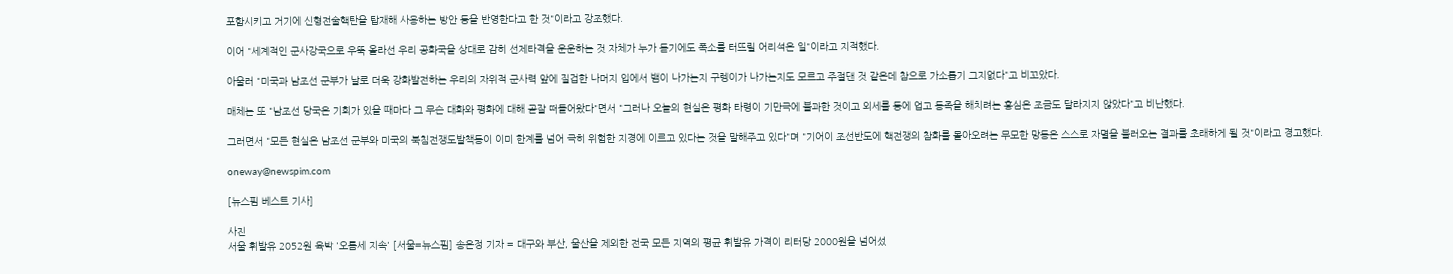포함시키고 거기에 신형전술핵탄을 탑재해 사용하는 방안 등을 반영한다고 한 것"이라고 강조했다.

이어 "세계적인 군사강국으로 우뚝 올라선 우리 공화국을 상대로 감히 선제타격을 운운하는 것 자체가 누가 듣기에도 폭소를 터뜨릴 어리석은 일"이라고 지적했다.

아울러 "미국과 남조선 군부가 날로 더욱 강화발전하는 우리의 자위적 군사력 앞에 질겁한 나머지 입에서 뱀이 나가는지 구렝이가 나가는지도 모르고 주절댄 것 같은데 참으로 가소롭기 그지없다"고 비꼬았다.

매체는 또 "남조선 당국은 기회가 있을 때마다 그 무슨 대화와 평화에 대해 곧잘 떠들어왔다"면서 "그러나 오늘의 현실은 평화 타령이 기만극에 불과한 것이고 외세를 등에 업고 동족을 해치려는 흉심은 조금도 달라지지 않았다"고 비난했다.

그러면서 "모든 현실은 남조선 군부와 미국의 북침전쟁도발책동이 이미 한계를 넘어 극히 위험한 지경에 이르고 있다는 것을 말해주고 있다"며 "기어이 조선반도에 핵전쟁의 참화를 몰아오려는 무모한 망동은 스스로 자멸을 불러오는 결과를 초래하게 될 것"이라고 경고했다.

oneway@newspim.com

[뉴스핌 베스트 기사]

사진
서울 휘발유 2052원 육박 '오름세 지속' [서울=뉴스핌] 송은정 기자 = 대구와 부산, 울산을 제외한 전국 모든 지역의 평균 휘발유 가격이 리터당 2000원을 넘어섰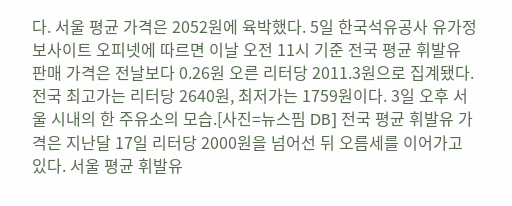다. 서울 평균 가격은 2052원에 육박했다. 5일 한국석유공사 유가정보사이트 오피넷에 따르면 이날 오전 11시 기준 전국 평균 휘발유 판매 가격은 전날보다 0.26원 오른 리터당 2011.3원으로 집계됐다. 전국 최고가는 리터당 2640원, 최저가는 1759원이다. 3일 오후 서울 시내의 한 주유소의 모습.[사진=뉴스핌 DB] 전국 평균 휘발유 가격은 지난달 17일 리터당 2000원을 넘어선 뒤 오름세를 이어가고 있다. 서울 평균 휘발유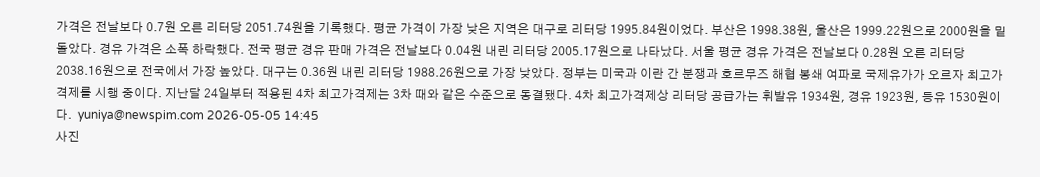가격은 전날보다 0.7원 오른 리터당 2051.74원을 기록했다. 평균 가격이 가장 낮은 지역은 대구로 리터당 1995.84원이었다. 부산은 1998.38원, 울산은 1999.22원으로 2000원을 밑돌았다. 경유 가격은 소폭 하락했다. 전국 평균 경유 판매 가격은 전날보다 0.04원 내린 리터당 2005.17원으로 나타났다. 서울 평균 경유 가격은 전날보다 0.28원 오른 리터당 2038.16원으로 전국에서 가장 높았다. 대구는 0.36원 내린 리터당 1988.26원으로 가장 낮았다. 정부는 미국과 이란 간 분쟁과 호르무즈 해협 봉쇄 여파로 국제유가가 오르자 최고가격제를 시행 중이다. 지난달 24일부터 적용된 4차 최고가격제는 3차 때와 같은 수준으로 동결됐다. 4차 최고가격제상 리터당 공급가는 휘발유 1934원, 경유 1923원, 등유 1530원이다.  yuniya@newspim.com 2026-05-05 14:45
사진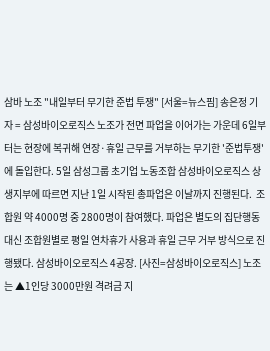삼바 노조 "내일부터 무기한 준법 투쟁" [서울=뉴스핌] 송은정 기자 = 삼성바이오로직스 노조가 전면 파업을 이어가는 가운데 6일부터는 현장에 복귀해 연장·휴일 근무를 거부하는 무기한 '준법투쟁'에 돌입한다. 5일 삼성그룹 초기업 노동조합 삼성바이오로직스 상생지부에 따르면 지난 1일 시작된 총파업은 이날까지 진행된다.  조합원 약 4000명 중 2800명이 참여했다. 파업은 별도의 집단행동 대신 조합원별로 평일 연차휴가 사용과 휴일 근무 거부 방식으로 진행됐다. 삼성바이오로직스 4공장. [사진=삼성바이오로직스] 노조는 ▲1인당 3000만원 격려금 지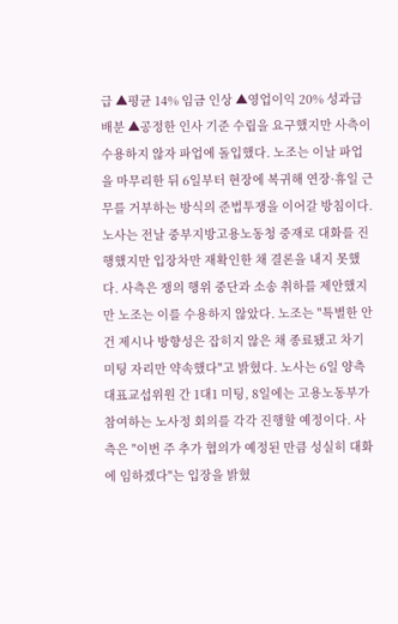급 ▲평균 14% 임금 인상 ▲영업이익 20% 성과급 배분 ▲공정한 인사 기준 수립을 요구했지만 사측이 수용하지 않자 파업에 돌입했다. 노조는 이날 파업을 마무리한 뒤 6일부터 현장에 복귀해 연장·휴일 근무를 거부하는 방식의 준법투쟁을 이어갈 방침이다. 노사는 전날 중부지방고용노동청 중재로 대화를 진행했지만 입장차만 재확인한 채 결론을 내지 못했다. 사측은 쟁의 행위 중단과 소송 취하를 제안했지만 노조는 이를 수용하지 않았다. 노조는 "특별한 안건 제시나 방향성은 잡히지 않은 채 종료됐고 차기 미팅 자리만 약속했다"고 밝혔다. 노사는 6일 양측 대표교섭위원 간 1대1 미팅, 8일에는 고용노동부가 참여하는 노사정 회의를 각각 진행할 예정이다. 사측은 "이번 주 추가 협의가 예정된 만큼 성실히 대화에 임하겠다"는 입장을 밝혔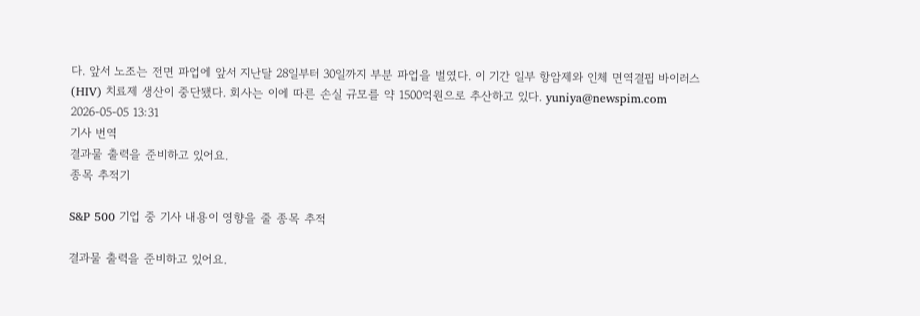다. 앞서 노조는 전면 파업에 앞서 지난달 28일부터 30일까지 부분 파업을 벌였다. 이 기간 일부 항암제와 인체 면역결핍 바이러스(HIV) 치료제 생산이 중단됐다. 회사는 이에 따른 손실 규모를 약 1500억원으로 추산하고 있다. yuniya@newspim.com 2026-05-05 13:31
기사 번역
결과물 출력을 준비하고 있어요.
종목 추적기

S&P 500 기업 중 기사 내용이 영향을 줄 종목 추적

결과물 출력을 준비하고 있어요.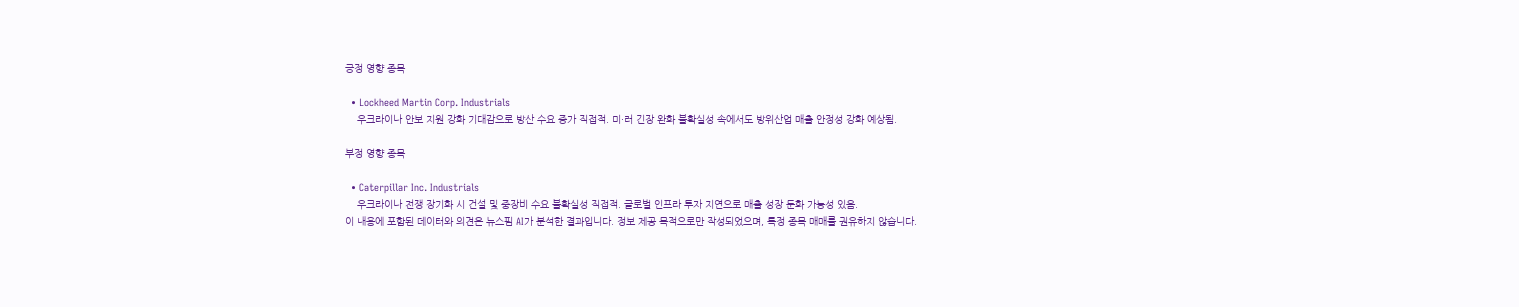긍정 영향 종목

  • Lockheed Martin Corp. Industrials
    우크라이나 안보 지원 강화 기대감으로 방산 수요 증가 직접적. 미·러 긴장 완화 불확실성 속에서도 방위산업 매출 안정성 강화 예상됨.

부정 영향 종목

  • Caterpillar Inc. Industrials
    우크라이나 전쟁 장기화 시 건설 및 중장비 수요 불확실성 직접적. 글로벌 인프라 투자 지연으로 매출 성장 둔화 가능성 있음.
이 내용에 포함된 데이터와 의견은 뉴스핌 AI가 분석한 결과입니다. 정보 제공 목적으로만 작성되었으며, 특정 종목 매매를 권유하지 않습니다.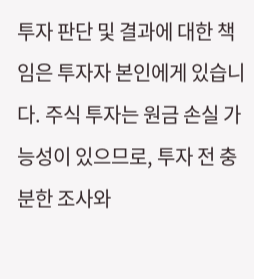투자 판단 및 결과에 대한 책임은 투자자 본인에게 있습니다. 주식 투자는 원금 손실 가능성이 있으므로, 투자 전 충분한 조사와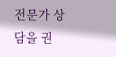전문가 상담을 권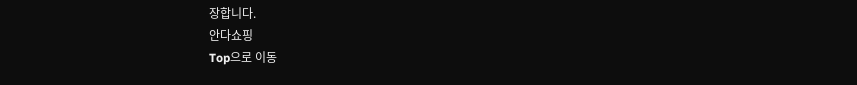장합니다.
안다쇼핑
Top으로 이동